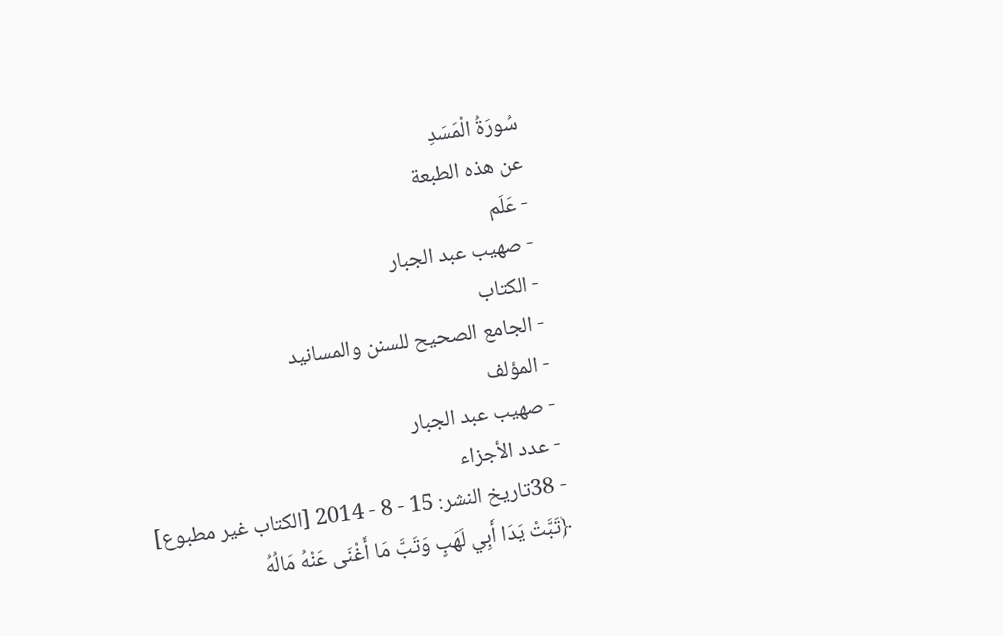سُورَةُ الْمَسَدِ
عن هذه الطبعة
- عَلَم
- صهيب عبد الجبار
- الكتاب
- الجامع الصحيح للسنن والمسانيد
- المؤلف
- صهيب عبد الجبار
- عدد الأجزاء
- 38تاريخ النشر: 15 - 8 - 2014 [الكتاب غير مطبوع]
﴿تَبَّتْ يَدَا أَبِي لَهَبٍ وَتَبَّ مَا أَغْنَى عَنْهُ مَالُهُ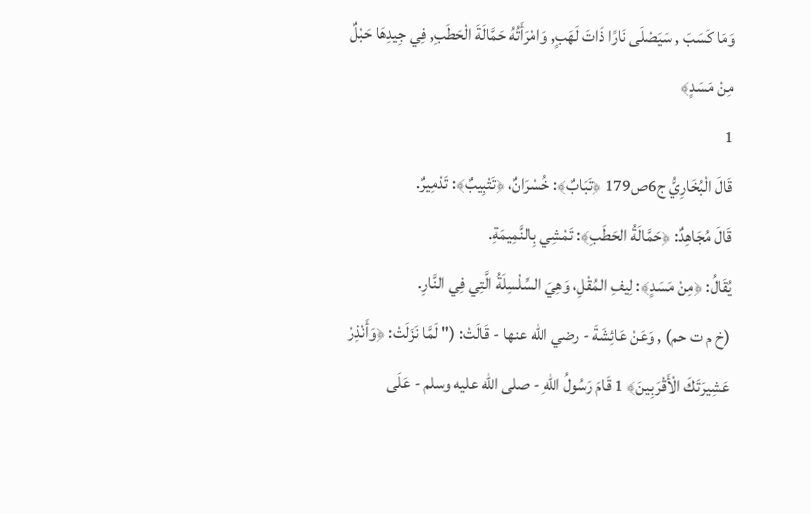وَمَا كَسَبَ , سَيَصْلَى نَارًا ذَاتَ لَهَبٍ, وَامْرَأَتُهُ حَمَّالَةَ الْحَطَبِ, فِي جِيدِهَا حَبْلٌ مِنْ مَسَدٍ﴾
1
قَالَ الْبُخَارِيُّ ج6ص179 ﴿تَبَابٌ﴾: خُسْرَانٌ، ﴿تَتْبِيبٌ﴾: تَدْمِيرٌ.
قَالَ مُجَاهِدٌ: ﴿حَمَّالَةُ الحَطَبِ﴾: تَمْشِي بِالنَّمِيمَةِ.
يُقَالُ: ﴿مِنْ مَسَدٍ﴾: لِيفِ المُقْلِ، وَهِيَ السِّلْسِلَةُ الَّتِي فِي النَّارِ.
(خ م ت حم) , وَعَنْ عَائِشَةَ - رضي الله عنها - قَالَتْ: (" لَمَّا نَزَلَتْ: ﴿وَأَنْذِرْ عَشِيرَتَكَ الْأَقْرَبِينَ﴾ 1 قَامَ رَسُولُ اللهِ - صلى الله عليه وسلم - عَلَى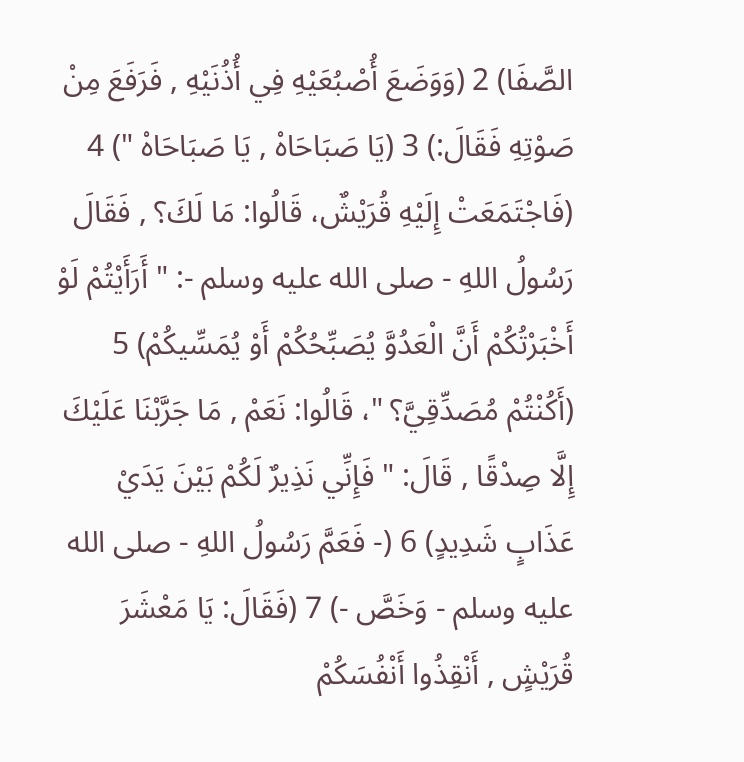الصَّفَا) 2 (وَوَضَعَ أُصْبُعَيْهِ فِي أُذُنَيْهِ , فَرَفَعَ مِنْ صَوْتِهِ فَقَالَ:) 3 (يَا صَبَاحَاهْ , يَا صَبَاحَاهْ ") 4 (فَاجْتَمَعَتْ إِلَيْهِ قُرَيْشٌ، قَالُوا: مَا لَكَ؟ , فَقَالَ رَسُولُ اللهِ - صلى الله عليه وسلم -: " أَرَأَيْتُمْ لَوْ أَخْبَرْتُكُمْ أَنَّ الْعَدُوَّ يُصَبِّحُكُمْ أَوْ يُمَسِّيكُمْ) 5 (أَكُنْتُمْ مُصَدِّقِيَّ؟ "، قَالُوا: نَعَمْ , مَا جَرَّبْنَا عَلَيْكَ إِلَّا صِدْقًا , قَالَ: " فَإِنِّي نَذِيرٌ لَكُمْ بَيْنَ يَدَيْ عَذَابٍ شَدِيدٍ) 6 (- فَعَمَّ رَسُولُ اللهِ - صلى الله عليه وسلم - وَخَصَّ -) 7 (فَقَالَ: يَا مَعْشَرَ قُرَيْشٍ , أَنْقِذُوا أَنْفُسَكُمْ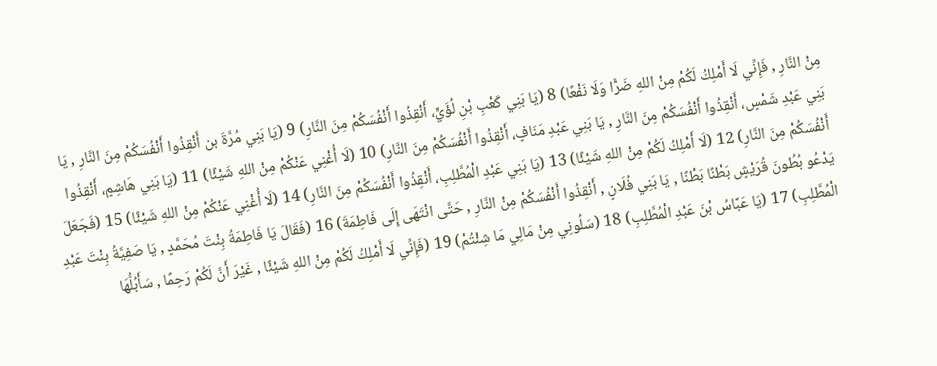مِنْ النَّارِ , فَإِنِّي لَا أَمْلِكُ لَكُمْ مِنْ اللهِ ضَرًّا وَلَا نَفْعًا) 8 (يَا بَنِي كَعْبِ بْنِ لُؤَيٍّ، أَنْقِذُوا أَنْفُسَكُمْ مِنَ النَّارِ) 9 (يَا بَنِي مُرَّةَ بن أَنْقِذُوا أَنْفُسَكُمْ مِنَ النَّارِ , يَا بَنِي عَبْدِ شَمْسٍ، أَنْقِذُوا أَنْفُسَكُمْ مِنَ النَّارِ , يَا بَنِي عَبْدِ مَنَافٍ، أَنْقِذُوا أَنْفُسَكُمْ مِنَ النَّارِ) 10 (لَا أُغْنِي عَنْكُمْ مِنْ اللهِ شَيْئًا) 11 (يَا بَنِي هَاشِمٍ، أَنْقِذُوا أَنْفُسَكُمْ مِنَ النَّارِ) 12 (لَا أَمْلِكُ لَكُمْ مِنْ اللهِ شَيْئًا) 13 (يَا بَنِي عَبْدِ الْمُطَّلِبِ، أَنْقِذُوا أَنْفُسَكُمْ مِنَ النَّارِ) 14 (لَا أُغْنِي عَنْكُمْ مِنْ اللهِ شَيْئًا) 15 (فَجَعَلَ يَدْعُو بُطُونَ قُرَيْشٍ بَطْنًا بَطْنًا , يَا بَنِي فُلَانٍ , أَنْقِذُوا أَنْفُسَكُمْ مِنْ النَّارِ , حَتَّى انْتَهَى إِلَى فَاطِمَةَ) 16 (فَقَالَ يَا فَاطِمَةُ بِنْتَ مُحَمَّدٍ , يَا صَفِيَّةُ بِنْتَ عَبْدِ الْمُطَّلِبِ) 17 (يَا عَبَّاسُ بْنَ عَبْدِ الْمُطَّلِبِ) 18 (سَلُونِي مِنْ مَالِي مَا شِئْتُمْ) 19 (فَإِنِّي لَا أَمْلِكُ لَكُمْ مِنْ اللهِ شَيْئًا , غَيْرَ أَنَّ لَكُمْ رَحِمًا , سَأَبُلُّهَا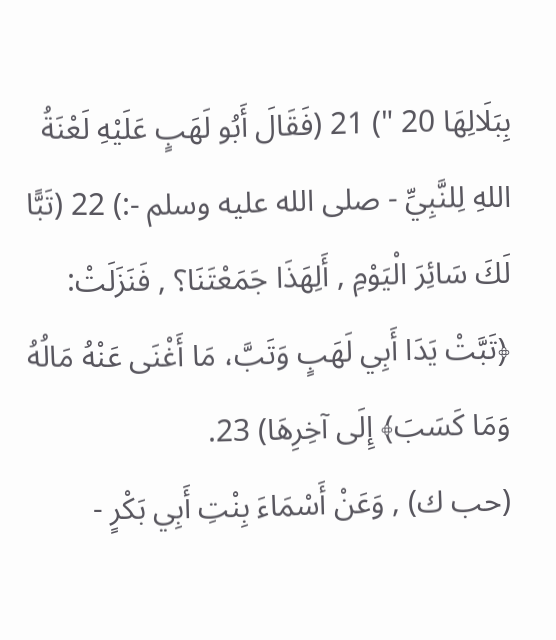بِبَلَالِهَا 20 ") 21 (فَقَالَ أَبُو لَهَبٍ عَلَيْهِ لَعْنَةُ اللهِ لِلنَّبِيِّ - صلى الله عليه وسلم -:) 22 (تَبًّا لَكَ سَائِرَ الْيَوْمِ , أَلِهَذَا جَمَعْتَنَا؟ , فَنَزَلَتْ: ﴿تَبَّتْ يَدَا أَبِي لَهَبٍ وَتَبَّ، مَا أَغْنَى عَنْهُ مَالُهُ وَمَا كَسَبَ﴾ إِلَى آخِرِهَا) 23.
(حب ك) , وَعَنْ أَسْمَاءَ بِنْتِ أَبِي بَكْرٍ -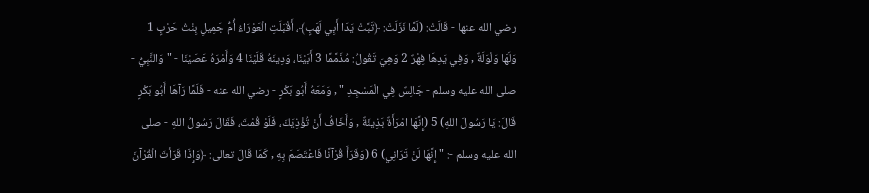رضي الله عنها - قَالَتْ: (لَمَّا نَزَلَتْ: ﴿تَبَّتْ يَدَا أَبِي لَهَبٍ﴾، أَقْبَلَتِ الْعَوْرَاءُ أُمُّ جَمِيلِ بِنْتُ حَرْبٍ 1 وَلَهَا وَلْوَلَةٌ , وَفِي يَدِهَا فِهْرٌ 2 وَهِيَ تَقُولُ: مُذَمَّمًا 3 أَبَيْنَا، وَدِينَهُ قَلَيْنَا 4 وَأَمْرَهُ عَصَيْنَا - " وَالنَّبِيُّ - صلى الله عليه وسلم - جَالِسٌ فِي الْمَسْجِدِ " , وَمَعَهُ أَبُو بَكْرٍ - رضي الله عنه - فَلَمَّا رَآهَا أَبُو بَكْرٍ قَالَ: يَا رَسُولَ اللهِ) 5 (إِنَّهَا امْرَأَةٌ بَذِيئَةٌ , وَأَخَافُ أَنْ تُؤْذِيَكَ، فَلَوْ قُمْتَ، فَقَالَ رَسُولُ اللهِ - صلى الله عليه وسلم -: " إِنَّهَا لَنْ تَرَانِي) 6 (وَقَرَأَ قُرْآنًا فَاعْتَصَمَ بِهِ , كَمَا قَالَ تعالى: ﴿وَإِذَا قَرَأتَ الْقُرْآنَ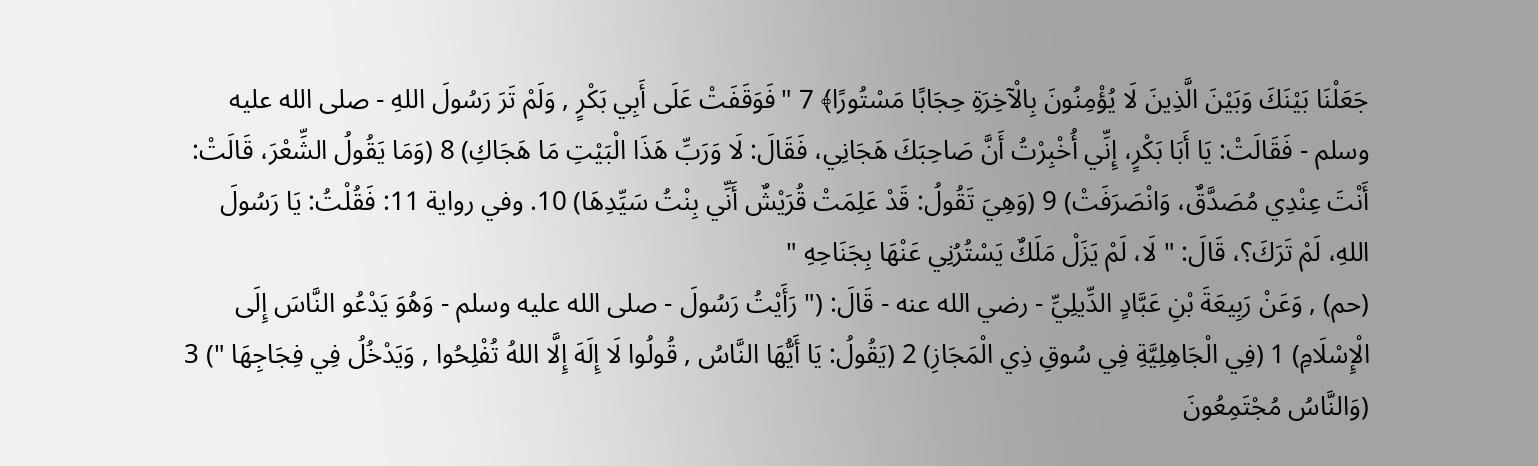جَعَلْنَا بَيْنَكَ وَبَيْنَ الَّذِينَ لَا يُؤْمِنُونَ بِالْآخِرَةِ حِجَابًا مَسْتُورًا﴾ 7 "فَوَقَفَتْ عَلَى أَبِي بَكْرٍ , وَلَمْ تَرَ رَسُولَ اللهِ - صلى الله عليه وسلم - فَقَالَتْ: يَا أَبَا بَكْرٍ، إِنِّي أُخْبِرْتُ أَنَّ صَاحِبَكَ هَجَانِي، فَقَالَ: لَا وَرَبِّ هَذَا الْبَيْتِ مَا هَجَاكِ) 8 (وَمَا يَقُولُ الشِّعْرَ، قَالَتْ: أَنْتَ عِنْدِي مُصَدَّقٌ، وَانْصَرَفَتْ) 9 (وَهِيَ تَقُولُ: قَدْ عَلِمَتْ قُرَيْشٌ أَنِّي بِنْتُ سَيِّدِهَا) 10. وفي رواية 11: فَقُلْتُ: يَا رَسُولَ اللهِ، لَمْ تَرَكَ؟، قَالَ: " لَا، لَمْ يَزَلْ مَلَكٌ يَسْتُرُنِي عَنْهَا بِجَنَاحِهِ "
(حم) , وَعَنْ رَبِيعَةَ بْنِ عَبَّادٍ الدِّيلِيِّ - رضي الله عنه - قَالَ: (" رَأَيْتُ رَسُولَ - صلى الله عليه وسلم - وَهُوَ يَدْعُو النَّاسَ إِلَى الْإِسْلَامِ) 1 (فِي الْجَاهِلِيَّةِ فِي سُوقِ ذِي الْمَجَازِ) 2 (يَقُولُ: يَا أَيُّهَا النَّاسُ , قُولُوا لَا إِلَهَ إِلَّا اللهُ تُفْلِحُوا , وَيَدْخُلُ فِي فِجَاجِهَا ") 3 (وَالنَّاسُ مُجْتَمِعُونَ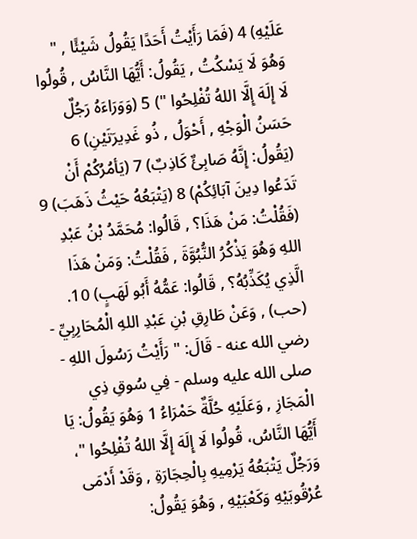عَلَيْهِ) 4 (فَمَا رَأَيْتُ أَحَدًا يَقُولُ شَيْئًا , " وَهُوَ لَا يَسْكُتُ , يَقُولُ: أَيُّهَا النَّاسُ , قُولُوا لَا إِلَهَ إِلَّا اللهُ تُفْلِحُوا ") 5 (وَوَرَاءَهُ رَجُلٌ حَسَنُ الْوَجْهِ , أَحْوَلُ , ذُو غَدِيرَتَيْنِ) 6 (يَقُولُ: إِنَّهُ صَابِئٌ كَاذِبٌ) 7 (يَأمُرُكُمْ أَنْ تَدَعُوا دِينَ آبَائِكُمْ) 8 (يَتْبَعُهُ حَيْثُ ذَهَبَ) 9 (فَقُلْتُ: مَنْ هَذَا؟ , قَالُوا: مُحَمَّدُ بْنُ عَبْدِ اللهِ وَهُوَ يَذْكُرُ النُّبُوَّةَ , فَقُلْتُ: وَمَنْ هَذَا الَّذِي يُكَذِّبُهُ؟ , قَالُوا: عَمُّهُ أَبُو لَهَبٍ) 10.
(حب) , وَعَنْ طَارِقِ بْنِ عَبْدِ اللهِ الْمُحَارِبِيِّ - رضي الله عنه - قَالَ: " رَأَيْتُ رَسُولَ اللهِ - صلى الله عليه وسلم - فِي سُوقِ ذِي الْمَجَازِ , وَعَلَيْهِ حُلَّةٌ حَمْرَاءُ 1 وَهُوَ يَقُولُ: يَا أَيُّهَا النَّاسُ، قُولُوا لَا إِلَهَ إِلَّا اللهُ تُفْلِحُوا "، وَرَجُلٌ يَتْبَعُهُ يَرْمِيهِ بِالْحِجَارَةِ , وَقَدْ أَدْمَى عُرْقُوبَيْهِ وَكَعْبَيْهِ , وَهُوَ يَقُولُ: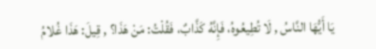يَا أَيُّهَا النَّاسُ , لَا تُطِيعُوهُ، فَإِنَّهُ كَذَّابٌ، فَقُلْتُ: مَنْ هَذَا؟ , قِيلَ: هَذَا غُلامُ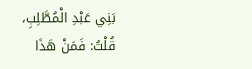بَنِي عَبْدِ الْمُطَّلِبِ، قُلْتُ: فَمَنْ هَذَا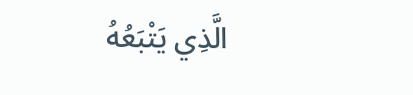الَّذِي يَتْبَعُهُ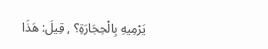يَرْمِيهِ بِالْحِجَارَةِ؟ , قِيلَ: هَذَا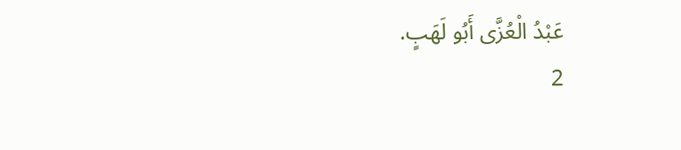عَبْدُ الْعُزَّى أَبُو لَهَبٍ.
2